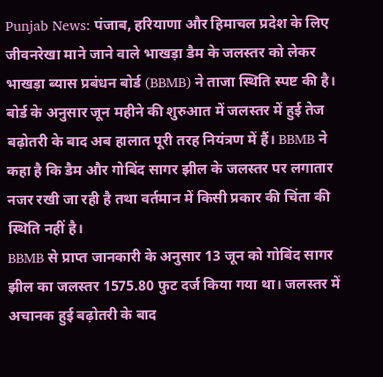Punjab News: पंजाब, हरियाणा और हिमाचल प्रदेश के लिए जीवनरेखा माने जाने वाले भाखड़ा डैम के जलस्तर को लेकर भाखड़ा ब्यास प्रबंधन बोर्ड (BBMB) ने ताजा स्थिति स्पष्ट की है। बोर्ड के अनुसार जून महीने की शुरुआत में जलस्तर में हुई तेज बढ़ोतरी के बाद अब हालात पूरी तरह नियंत्रण में हैं। BBMB ने कहा है कि डैम और गोबिंद सागर झील के जलस्तर पर लगातार नजर रखी जा रही है तथा वर्तमान में किसी प्रकार की चिंता की स्थिति नहीं है।
BBMB से प्राप्त जानकारी के अनुसार 13 जून को गोबिंद सागर झील का जलस्तर 1575.80 फुट दर्ज किया गया था। जलस्तर में अचानक हुई बढ़ोतरी के बाद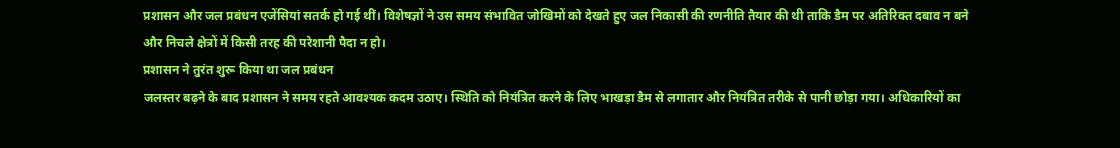प्रशासन और जल प्रबंधन एजेंसियां सतर्क हो गई थीं। विशेषज्ञों ने उस समय संभावित जोखिमों को देखते हुए जल निकासी की रणनीति तैयार की थी ताकि डैम पर अतिरिक्त दबाव न बने और निचले क्षेत्रों में किसी तरह की परेशानी पैदा न हो।
प्रशासन ने तुरंत शुरू किया था जल प्रबंधन
जलस्तर बढ़ने के बाद प्रशासन ने समय रहते आवश्यक कदम उठाए। स्थिति को नियंत्रित करने के लिए भाखड़ा डैम से लगातार और नियंत्रित तरीके से पानी छोड़ा गया। अधिकारियों का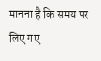मानना है कि समय पर लिए गए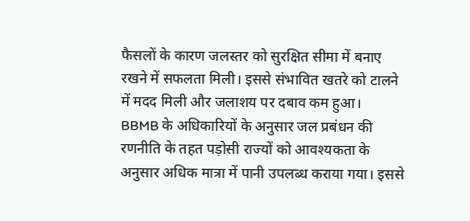फैसलों के कारण जलस्तर को सुरक्षित सीमा में बनाए रखने में सफलता मिली। इससे संभावित खतरे को टालने में मदद मिली और जलाशय पर दबाव कम हुआ।
BBMB के अधिकारियों के अनुसार जल प्रबंधन की रणनीति के तहत पड़ोसी राज्यों को आवश्यकता के अनुसार अधिक मात्रा में पानी उपलब्ध कराया गया। इससे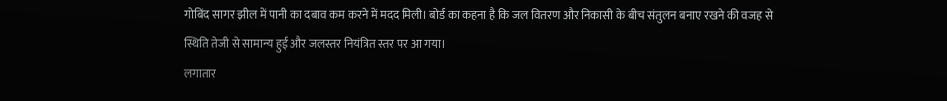गोबिंद सागर झील में पानी का दबाव कम करने में मदद मिली। बोर्ड का कहना है कि जल वितरण और निकासी के बीच संतुलन बनाए रखने की वजह से स्थिति तेजी से सामान्य हुई और जलस्तर नियंत्रित स्तर पर आ गया।
लगातार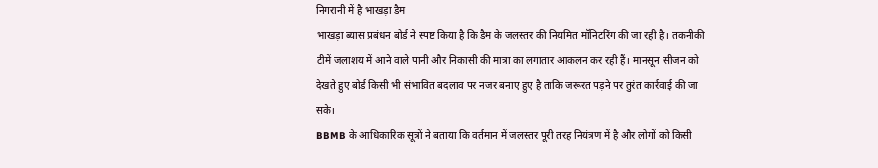निगरानी में है भाखड़ा डैम
भाखड़ा ब्यास प्रबंधन बोर्ड ने स्पष्ट किया है कि डैम के जलस्तर की नियमित मॉनिटरिंग की जा रही है। तकनीकी टीमें जलाशय में आने वाले पानी और निकासी की मात्रा का लगातार आकलन कर रही हैं। मानसून सीजन को देखते हुए बोर्ड किसी भी संभावित बदलाव पर नजर बनाए हुए है ताकि जरूरत पड़ने पर तुरंत कार्रवाई की जा सके।
BBMB के आधिकारिक सूत्रों ने बताया कि वर्तमान में जलस्तर पूरी तरह नियंत्रण में है और लोगों को किसी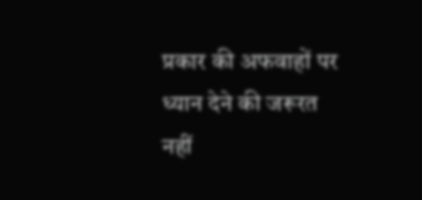प्रकार की अफवाहों पर ध्यान देने की जरूरत नहीं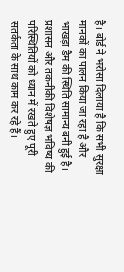है। बोर्ड ने भरोसा दिलाया है कि सभी सुरक्षा मानकों का पालन किया जा रहा है और भाखड़ा डैम की स्थिति सामान्य बनी हुई है। प्रशासन और तकनीकी विशेषज्ञ भविष्य की परिस्थितियों को ध्यान में रखते हुए पूरी सतर्कता के साथ काम कर रहे हैं।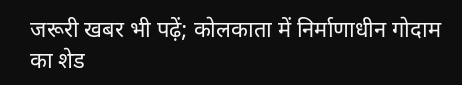जरूरी खबर भी पढ़ें; कोलकाता में निर्माणाधीन गोदाम का शेड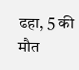ढहा, 5 की मौत